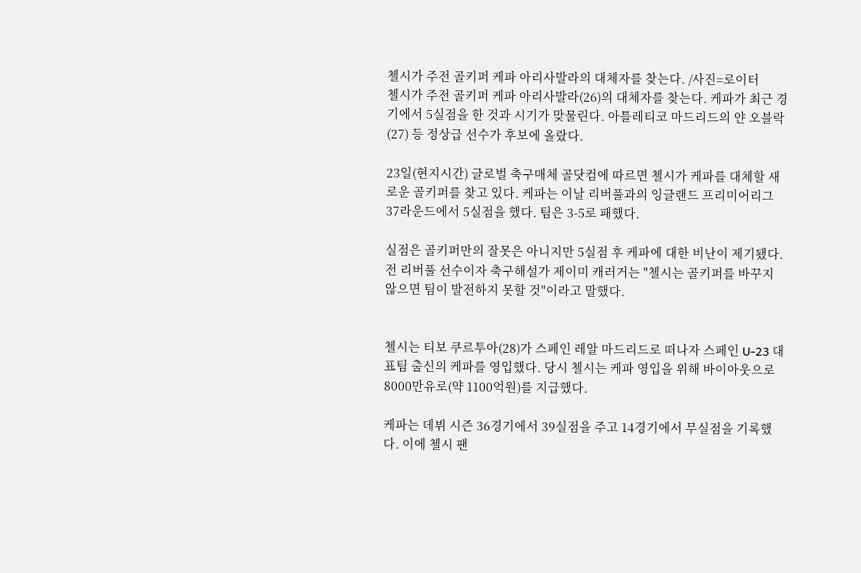첼시가 주전 골키퍼 케파 아리사발라의 대체자를 찾는다. /사진=로이터
첼시가 주전 골키퍼 케파 아리사발라(26)의 대체자를 찾는다. 케파가 최근 경기에서 5실점을 한 것과 시기가 맞물린다. 아틀레티코 마드리드의 얀 오블락(27) 등 정상급 선수가 후보에 올랐다.

23일(현지시간) 글로벌 축구매체 골닷컴에 따르면 첼시가 케파를 대체할 새로운 골키퍼를 찾고 있다. 케파는 이날 리버풀과의 잉글랜드 프리미어리그 37라운드에서 5실점을 했다. 팀은 3-5로 패했다.

실점은 골키퍼만의 잘못은 아니지만 5실점 후 케파에 대한 비난이 제기됐다. 전 리버풀 선수이자 축구해설가 제이미 캐러거는 "첼시는 골키퍼를 바꾸지 않으면 팀이 발전하지 못할 것"이라고 말했다.


첼시는 티보 쿠르투아(28)가 스페인 레알 마드리드로 떠나자 스페인 U-23 대표팀 출신의 케파를 영입했다. 당시 첼시는 케파 영입을 위해 바이아웃으로 8000만유로(약 1100억원)를 지급했다.

케파는 데뷔 시즌 36경기에서 39실점을 주고 14경기에서 무실점을 기록했다. 이에 첼시 팬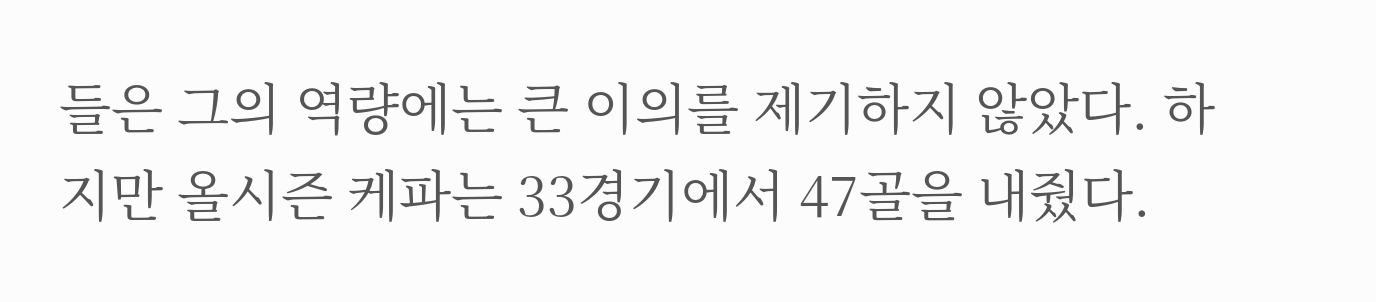들은 그의 역량에는 큰 이의를 제기하지 않았다. 하지만 올시즌 케파는 33경기에서 47골을 내줬다.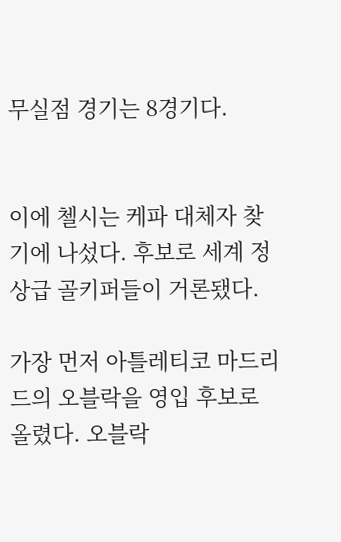무실점 경기는 8경기다.


이에 첼시는 케파 대체자 찾기에 나섰다. 후보로 세계 정상급 골키퍼들이 거론됐다.

가장 먼저 아틀레티코 마드리드의 오블락을 영입 후보로 올렸다. 오블락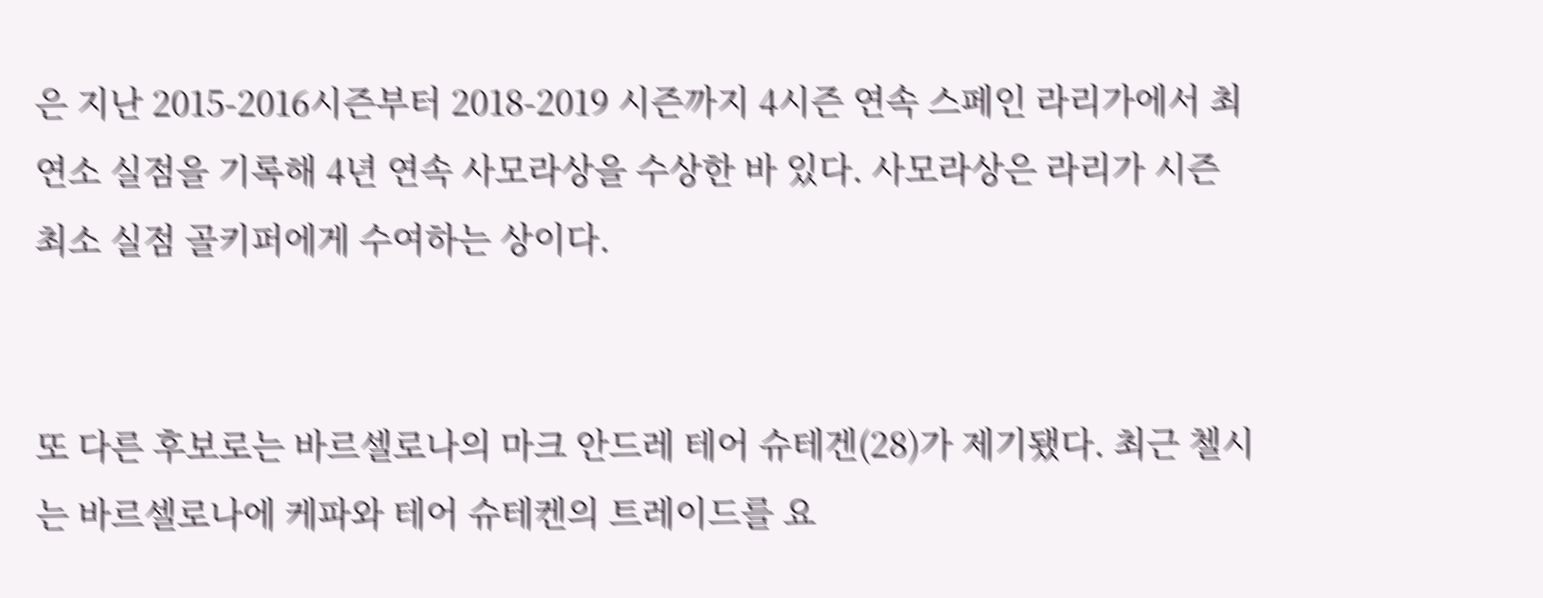은 지난 2015-2016시즌부터 2018-2019 시즌까지 4시즌 연속 스페인 라리가에서 최연소 실점을 기록해 4년 연속 사모라상을 수상한 바 있다. 사모라상은 라리가 시즌 최소 실점 골키퍼에게 수여하는 상이다.


또 다른 후보로는 바르셀로나의 마크 안드레 테어 슈테겐(28)가 제기됐다. 최근 첼시는 바르셀로나에 케파와 테어 슈테켄의 트레이드를 요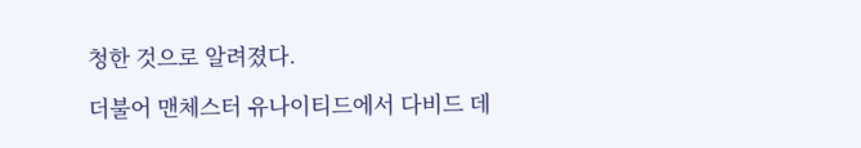청한 것으로 알려졌다.

더불어 맨체스터 유나이티드에서 다비드 데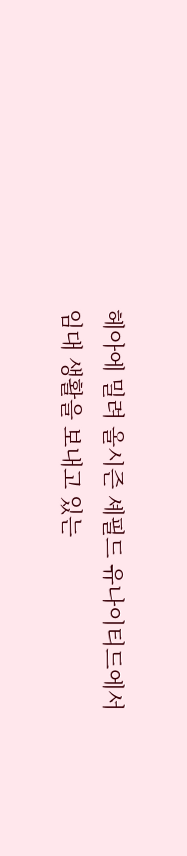헤아에 밀려 올시즌 셰필드 유나이티드에서 임대 생활을 보내고 있는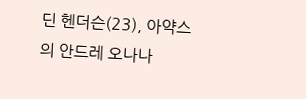딘 헨더슨(23), 아약스의 안드레 오나나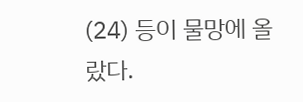(24) 등이 물망에 올랐다.